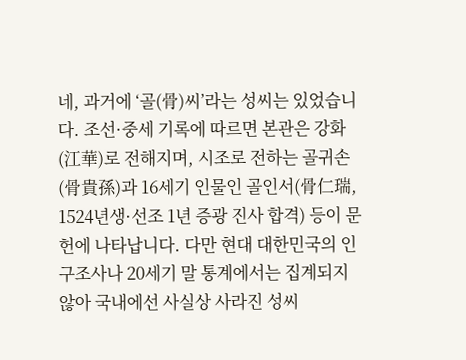네, 과거에 ‘골(骨)씨’라는 성씨는 있었습니다. 조선·중세 기록에 따르면 본관은 강화(江華)로 전해지며, 시조로 전하는 골귀손(骨貴孫)과 16세기 인물인 골인서(骨仁瑞, 1524년생·선조 1년 증광 진사 합격) 등이 문헌에 나타납니다. 다만 현대 대한민국의 인구조사나 20세기 말 통계에서는 집계되지 않아 국내에선 사실상 사라진 성씨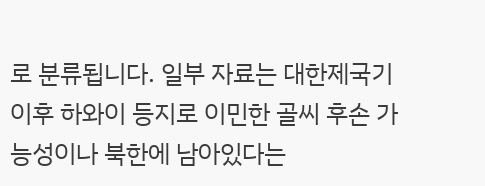로 분류됩니다. 일부 자료는 대한제국기 이후 하와이 등지로 이민한 골씨 후손 가능성이나 북한에 남아있다는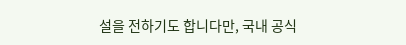설을 전하기도 합니다만, 국내 공식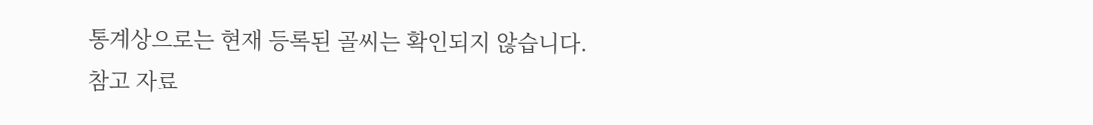통계상으로는 현재 등록된 골씨는 확인되지 않습니다.
참고 자료